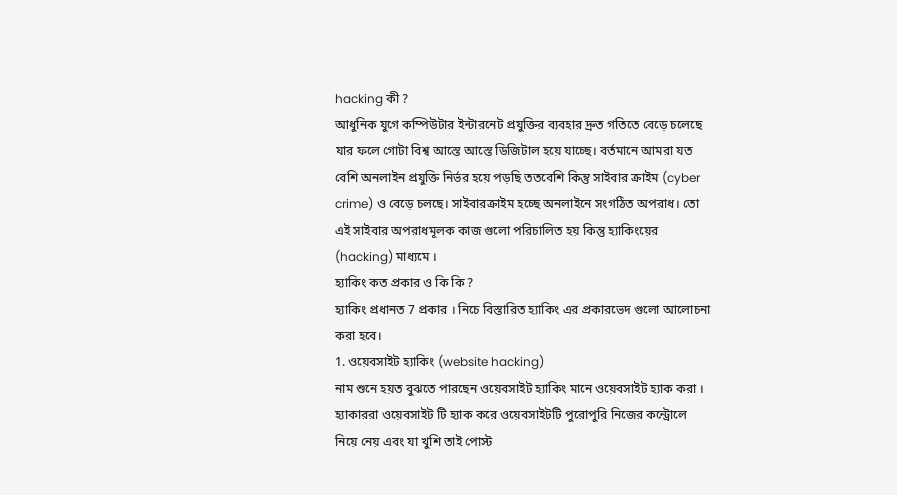hacking কী ?
আধুনিক যুগে কম্পিউটার ইন্টারনেট প্রযুক্তির ব্যবহার দ্রুত গতিতে বেড়ে চলেছে যার ফলে গোটা বিশ্ব আস্তে আস্তে ডিজিটাল হয়ে যাচ্ছে। বর্তমানে আমরা যত বেশি অনলাইন প্রযুক্তি নির্ভর হয়ে পড়ছি ততবেশি কিন্তু সাইবার ক্রাইম (cyber crime) ও বেড়ে চলছে। সাইবারক্রাইম হচ্ছে অনলাইনে সংগঠিত অপরাধ। তো এই সাইবার অপরাধমূলক কাজ গুলো পরিচালিত হয় কিন্তু হ্যাকিংয়ের (hacking) মাধ্যমে ।
হ্যাকিং কত প্রকার ও কি কি ?
হ্যাকিং প্রধানত 7 প্রকার । নিচে বিস্তারিত হ্যাকিং এর প্রকারভেদ গুলো আলোচনা করা হবে।
1. ওয়েবসাইট হ্যাকিং (website hacking)
নাম শুনে হয়ত বুঝতে পারছেন ওয়েবসাইট হ্যাকিং মানে ওয়েবসাইট হ্যাক করা । হ্যাকাররা ওয়েবসাইট টি হ্যাক করে ওয়েবসাইটটি পুরোপুরি নিজের কন্ট্রোলে নিয়ে নেয় এবং যা খুশি তাই পোস্ট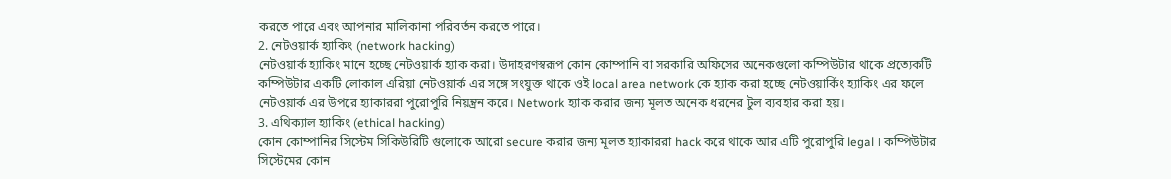করতে পারে এবং আপনার মালিকানা পরিবর্তন করতে পারে।
2. নেটওয়ার্ক হ্যাকিং (network hacking)
নেটওয়ার্ক হ্যাকিং মানে হচ্ছে নেটওয়ার্ক হ্যাক করা। উদাহরণস্বরূপ কোন কোম্পানি বা সরকারি অফিসের অনেকগুলো কম্পিউটার থাকে প্রত্যেকটি কম্পিউটার একটি লোকাল এরিয়া নেটওয়ার্ক এর সঙ্গে সংযুক্ত থাকে ওই local area network কে হ্যাক করা হচ্ছে নেটওয়ার্কিং হ্যাকিং এর ফলে নেটওয়ার্ক এর উপরে হ্যাকাররা পুরোপুরি নিয়ন্ত্রন করে। Network হ্যাক করার জন্য মূলত অনেক ধরনের টুল ব্যবহার করা হয়।
3. এথিক্যাল হ্যাকিং (ethical hacking)
কোন কোম্পানির সিস্টেম সিকিউরিটি গুলোকে আরো secure করার জন্য মূলত হ্যাকাররা hack করে থাকে আর এটি পুরোপুরি legal । কম্পিউটার সিস্টেমের কোন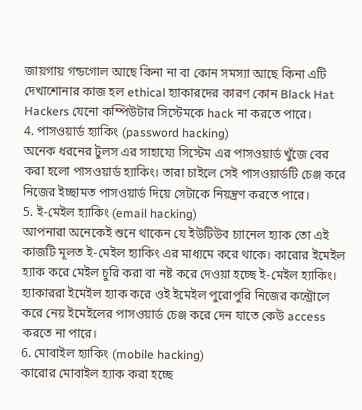জায়গায় গন্ডগোল আছে কিনা না বা কোন সমস্যা আছে কিনা এটি দেখাশোনার কাজ হল ethical হ্যাকারদের কারণ কোন Black Hat Hackers যেনো কম্পিউটার সিস্টেমকে hack না করতে পারে।
4. পাসওয়ার্ড হ্যাকিং (password hacking)
অনেক ধরনের টুলস এর সাহায্যে সিস্টেম এর পাসওয়ার্ড খুঁজে বের করা হলো পাসওয়ার্ড হ্যাকিং। তারা চাইলে সেই পাসওয়ার্ডটি চেঞ্জ করে নিজের ইচ্ছামত পাসওয়ার্ড দিয়ে সেটাকে নিয়ন্ত্রণ করতে পারে।
5. ই-মেইল হ্যাকিং (email hacking)
আপনারা অনেকেই শুনে থাকেন যে ইউটিউব চ্যানেল হ্যাক তো এই কাজটি মূলত ই-মেইল হ্যাকিং এর মাধ্যমে করে থাকে। কারোর ইমেইল হ্যাক করে মেইল চুরি করা বা নষ্ট করে দেওয়া হচ্ছে ই-মেইল হ্যাকিং। হ্যাকাররা ইমেইল হ্যাক করে ওই ইমেইল পুরোপুরি নিজের কন্ট্রোলে করে নেয় ইমেইলের পাসওয়ার্ড চেঞ্জ করে দেন যাতে কেউ access করতে না পারে।
6. মোবাইল হ্যাকিং (mobile hacking)
কারোর মোবাইল হ্যাক করা হচ্ছে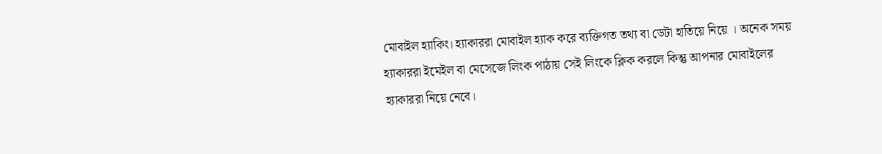মোবাইল হ্যাকিং। হ্যাকাররা মোবাইল হ্যাক করে ব্যক্তিগত তথ্য বা ডেটা হাতিয়ে নিয়ে । অনেক সময় হ্যাকাররা ইমেইল বা মেসেজে লিংক পাঠায় সেই লিংকে ক্লিক করলে কিন্তু আপনার মোবাইলের হ্যাকাররা নিয়ে নেবে।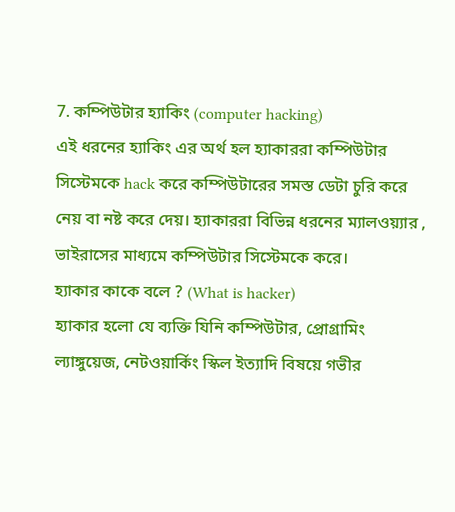7. কম্পিউটার হ্যাকিং (computer hacking)
এই ধরনের হ্যাকিং এর অর্থ হল হ্যাকাররা কম্পিউটার সিস্টেমকে hack করে কম্পিউটারের সমস্ত ডেটা চুরি করে নেয় বা নষ্ট করে দেয়। হ্যাকাররা বিভিন্ন ধরনের ম্যালওয়্যার , ভাইরাসের মাধ্যমে কম্পিউটার সিস্টেমকে করে।
হ্যাকার কাকে বলে ? (What is hacker)
হ্যাকার হলো যে ব্যক্তি যিনি কম্পিউটার, প্রোগ্রামিং ল্যাঙ্গুয়েজ, নেটওয়ার্কিং স্কিল ইত্যাদি বিষয়ে গভীর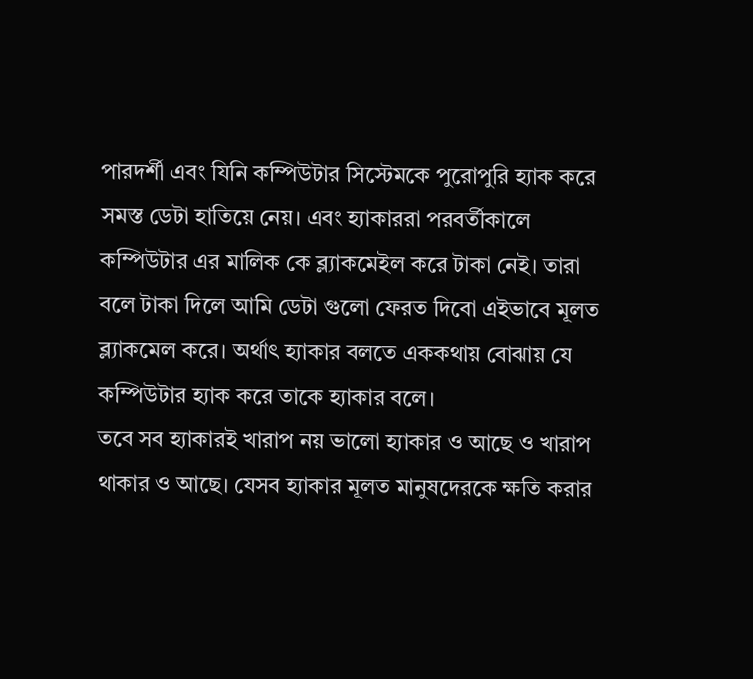পারদর্শী এবং যিনি কম্পিউটার সিস্টেমকে পুরোপুরি হ্যাক করে সমস্ত ডেটা হাতিয়ে নেয়। এবং হ্যাকাররা পরবর্তীকালে কম্পিউটার এর মালিক কে ব্ল্যাকমেইল করে টাকা নেই। তারা বলে টাকা দিলে আমি ডেটা গুলো ফেরত দিবো এইভাবে মূলত ব্ল্যাকমেল করে। অর্থাৎ হ্যাকার বলতে এককথায় বোঝায় যে কম্পিউটার হ্যাক করে তাকে হ্যাকার বলে।
তবে সব হ্যাকারই খারাপ নয় ভালো হ্যাকার ও আছে ও খারাপ থাকার ও আছে। যেসব হ্যাকার মূলত মানুষদেরকে ক্ষতি করার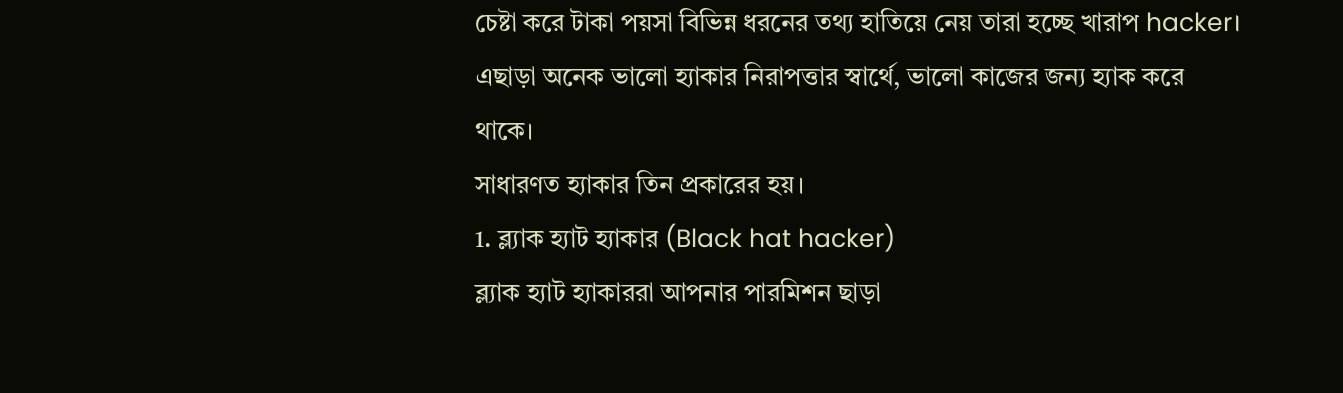চেষ্টা করে টাকা পয়সা বিভিন্ন ধরনের তথ্য হাতিয়ে নেয় তারা হচ্ছে খারাপ hacker। এছাড়া অনেক ভালো হ্যাকার নিরাপত্তার স্বার্থে, ভালো কাজের জন্য হ্যাক করে থাকে।
সাধারণত হ্যাকার তিন প্রকারের হয়।
1. ব্ল্যাক হ্যাট হ্যাকার (Black hat hacker)
ব্ল্যাক হ্যাট হ্যাকাররা আপনার পারমিশন ছাড়া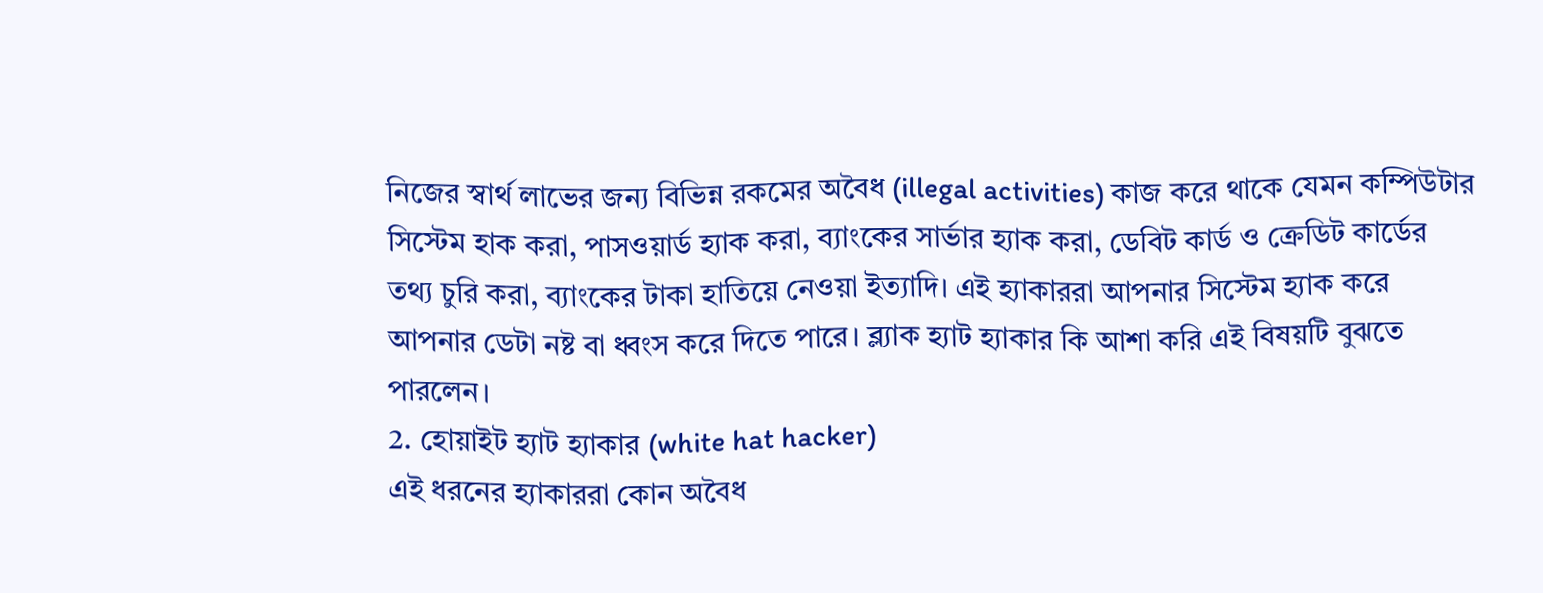নিজের স্বার্থ লাভের জন্য বিভিন্ন রকমের অবৈধ (illegal activities) কাজ করে থাকে যেমন কম্পিউটার সিস্টেম হাক করা, পাসওয়ার্ড হ্যাক করা, ব্যাংকের সার্ভার হ্যাক করা, ডেবিট কার্ড ও ক্রেডিট কার্ডের তথ্য চুরি করা, ব্যাংকের টাকা হাতিয়ে নেওয়া ইত্যাদি। এই হ্যাকাররা আপনার সিস্টেম হ্যাক করে আপনার ডেটা নষ্ট বা ধ্বংস করে দিতে পারে। ব্ল্যাক হ্যাট হ্যাকার কি আশা করি এই বিষয়টি বুঝতে পারলেন।
2. হোয়াইট হ্যাট হ্যাকার (white hat hacker)
এই ধরনের হ্যাকাররা কোন অবৈধ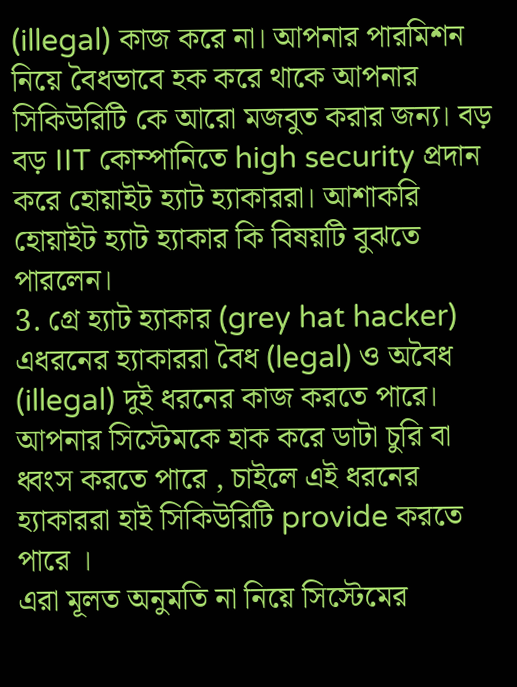(illegal) কাজ করে না। আপনার পারমিশন নিয়ে বৈধভাবে হক করে থাকে আপনার সিকিউরিটি কে আরো মজবুত করার জন্য। বড় বড় IIT কোম্পানিতে high security প্রদান করে হোয়াইট হ্যাট হ্যাকাররা। আশাকরি হোয়াইট হ্যাট হ্যাকার কি বিষয়টি বুঝতে পারলেন।
3. গ্রে হ্যাট হ্যাকার (grey hat hacker)
এধরনের হ্যাকাররা বৈধ (legal) ও অবৈধ (illegal) দুই ধরনের কাজ করতে পারে। আপনার সিস্টেমকে হাক করে ডাটা চুরি বা ধ্বংস করতে পারে , চাইলে এই ধরনের হ্যাকাররা হাই সিকিউরিটি provide করতে পারে ।
এরা মূলত অনুমতি না নিয়ে সিস্টেমের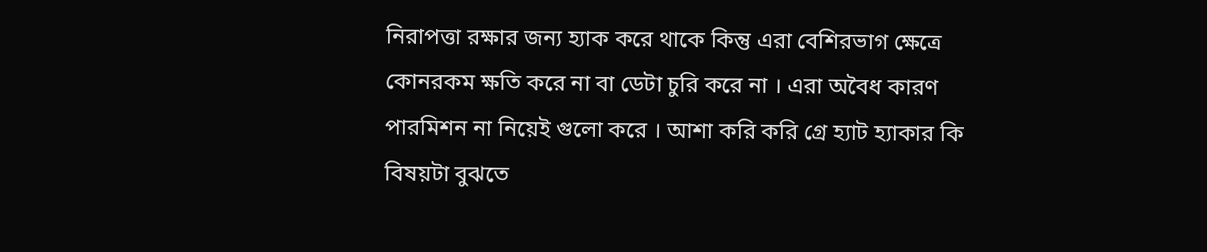নিরাপত্তা রক্ষার জন্য হ্যাক করে থাকে কিন্তু এরা বেশিরভাগ ক্ষেত্রে কোনরকম ক্ষতি করে না বা ডেটা চুরি করে না । এরা অবৈধ কারণ পারমিশন না নিয়েই গুলো করে । আশা করি করি গ্রে হ্যাট হ্যাকার কি বিষয়টা বুঝতে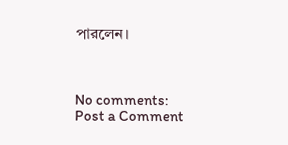পারলেন।



No comments:
Post a Comment